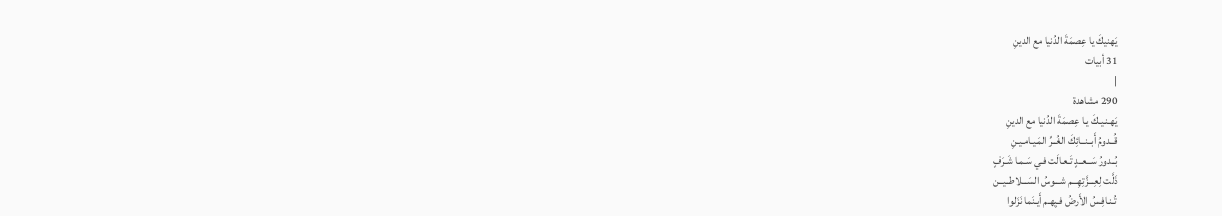يَهنيكَ يا عِصمَةَ الدُنيا مع الدينِ
31 أبيات
|
290 مشاهدة
يَهـنـيـكَ يـا عِصمَةَ الدُنيا مع الدينِ
قُــدومُ أَبــنــائِكَ الغُــرِّ المَـيـامـيـنِ
بُــدورُ سَــعــدٍ تَـعـالَت فـي سَـمـا شَـرَفٍ
ذَلَّت لِعِـــزَّتِهِـــم شـــوسُ السَـــلاطــيــن
تُـنـافِـسُ الأَرضُ فـيِهـم أَيـنَما نَزَلوا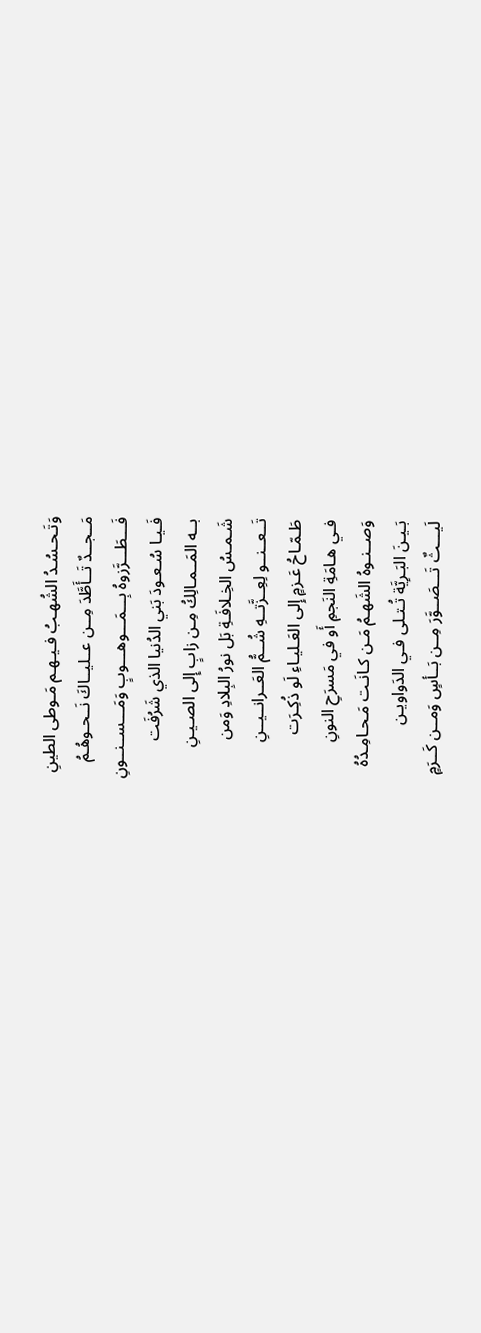وَتَـحـسُـدُ الشُهـبُ فـيـهـم مَـوطى الطينِ
مَــجــدٌ تَــأَطَّدَ مِــن عــليــاكَ نَــحـوهُـمُ
فَـــطَـــرَّزوهُ بِـــمَـــوهـــوبٍ وَمَـــســنــونِ
فَـيـا سُـعـودَ بَني الدُنيا الذي شَرُفَت
بــه المَــمـالِكُ مِـن زابٍ إِلى الصـيـنِ
شَـمـسُ الخِـلافَـةِ بَل نورُ البِلادِ وَمن
تَــعــنــو لِعِــزَّتــهِ شُــمُّ العَــرانــيــنِ
طَـمّـاحُ عَـزمٍ إِلى العَـليـاءِ لَو ذُكِـرَت
فـي هـامَةِ النَجمِ أَو في مَسرَحِ النونِ
وَصــنـوهُ الشَهـمُ مَـن كـانَـت مَـحـامِـدُهُ
بَـيـنَ البَـرِيَّة تُـتـلى فـي الدَواويـن
لَيـــثٌ تَـــصَــوَّرَ مِــن بَــأسٍ وَمــن كَــرَمٍ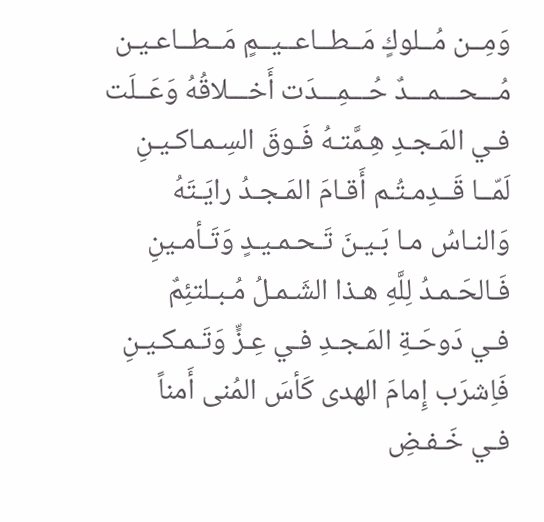وَمِــن مُــلوكٍ مَــطــاعــيــمٍ مَــطــاعـيـن
مُـــحـــمـــدٌ حُـــمِـــدَت أَخـــلاقُهُ وَعَــلَت
فـي المَـجـدِ هِـمَّتـهُ فَـوقَ السِـمـاكـيـنِ
لَمّــا قَــدِمـتُـم أَقـامَ المَـجـدُ رايَـتَهُ
وَالنـاسُ مـا بَـيـنَ تَـحـمـيـدٍ وَتَـأمـينِ
فَـالحَـمـدُ لِلَّهِ هـذا الشَـمـلُ مُـبـلتئِمٌ
فـي دَوحَـةِ المَـجـدِ فـي عِـزٍّ وَتَـمـكـيـنِ
فَاِشرَب إِمامَ الهدى كَأسَ المُنى أَمناً
فـي خَـفـضِ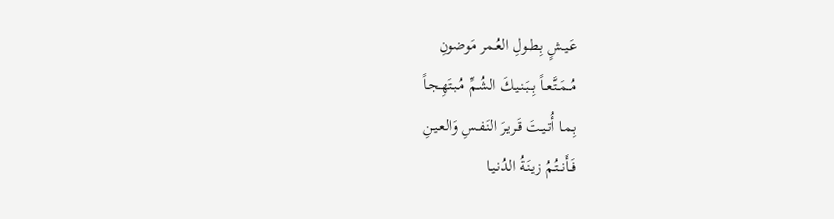عَـيـشٍ بِـطـولِ العُـمر مَوضونِ
مُــمَــتَّعــاً بِــبَـنـيـكَ الشُـمِّ مُـبـتَهِـجـاً
بِـمـا أُتـيـتَ قَـريـرَ النَـفـسِ وَالعـيـنِ
فَــأَنــتُـمُ زيـنَـةُ الدُنـيـا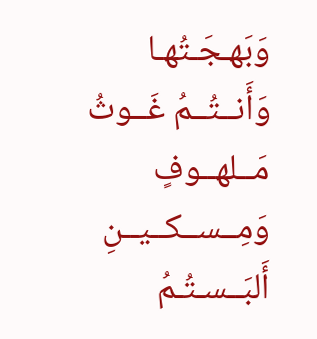وَبَهـجَـتُهـا
وَأَنــتُــمُ غَــوثُ مَــلهــوفٍ وَمِــســكــيــنِ
أَلبَــسـتُـمُ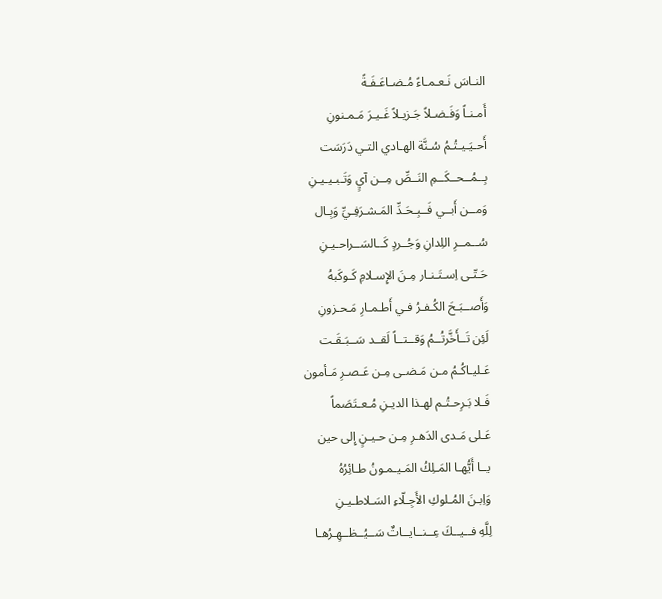النـاسَ نَـعـمـاءً مُـضـاعَـفَـةً
أَمـنـاً وَفَـضـلاً جَـزيـلاً غَـيـرَ مَـمـنونِ
أَحـيَـيـتُـمُ سُـنَّة الهـادي التـي دَرَسَت
بِــمُــحــكَــمِ النَــصِّ مِــن آيٍ وَتَـبـيـيـنِ
وَمــن أَبــي فَــبِـحَـدِّ المَـشـرَفِـيِّ وَبِـال
سُــمــرِ اللِدانِ وَجُــردٍ كَــالسَــراحـيـنِ
حَـتّـى اِسـتَـنـار مِـنَ الإِسـلامِ كَـوكَبهُ
وَأَصــبَـحَ الكُـفـرُ فـي أَطـمـارِ مَـحـزونِ
لَئِن تَــأَخَّرتُــمُ وَقــتــاً لَقــد سَــبَـقَـت
عَـليـاكُـمُ مـن مَـضـى مِـن عَـصـرِ مَـأمون
فَـلا بَـرِحـتُـم لهـذا الديـنِ مُـعـتَصَماً
عَـلى مَـدى الدَهـرِ مِـن حـيـنٍ إِلى حين
يــا أَيُّهـا المَـلِكُ المَـيـمـونُ طـائِرُهُ
وَاِبـنَ المُـلوكِ الأَجِـلّاءِ السَـلاطـيـنِ
لِلَّهِ فــيــكَ عِــنــايــاتٌ سَــيُــظــهِـرُهـا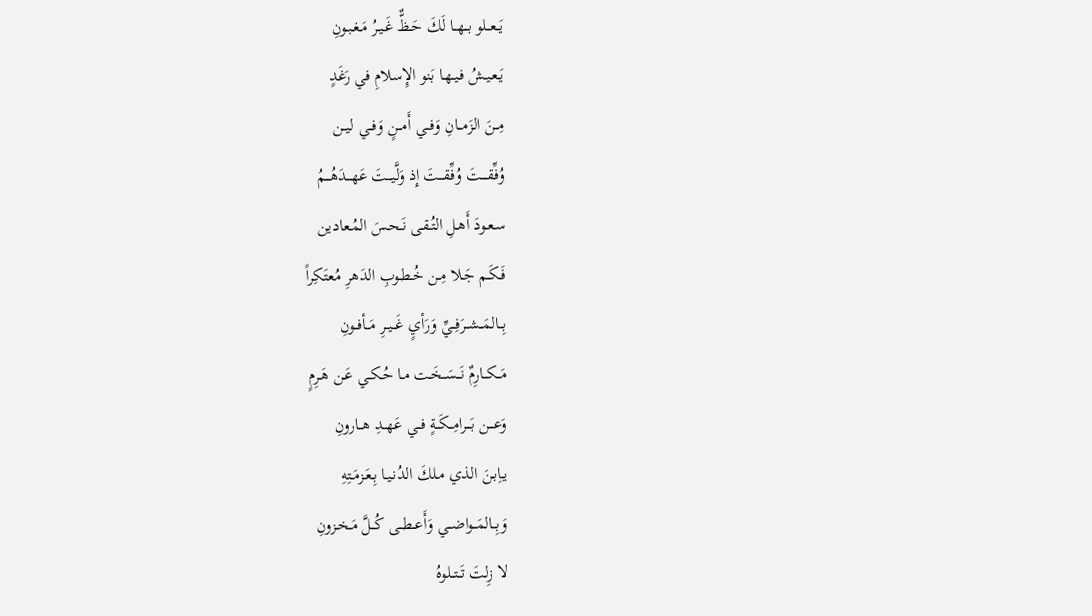يَــعــلو بــهــا لَكَ حَـظٌّ غَـيـرُ مَـغـبـونِ
يَـعـيـشُ فـيـهـا بَنو الإِسلامِ في رَغَدٍ
مِــنَ الزَمــانِ وَفــي أَمــنٍ وَفــي ليــن
وُفِّقــــتَ وُفِّقـــتَ إِذ وَلَّيـــتَ عَهـــدَهُـــمُ
سـعـودَ أَهـلِ التُـقـى نَـحـسَ المُـعادين
فَـكَـم جَـلا مِـن خُـطـوبِ الدَهرِ مُعتَكِراً
بِــالمَــشــرَفِــيِّ وَرَأيٍ غَــيــرِ مَــأفــونِ
مَــكــارِمٌ نَــسَــخَـت مـا حُـكـي عَـن هَـرِمٍ
وَعـــن بَـــرامِــكَــةٍ فــي عَهــدِ هــارونِ
يـاِبـنَ الذي مـلكَ الدُنـيـا بِـعَـزمَـتِهِ
وَبِــالمَــواضــي وَأَعــطــى كُــلَّ مَـخـزونِ
لا زِلتَ تَــتــلوهُ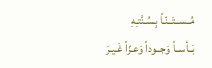مُــســتَــنّـاً بِـسُـنَّتـِهِ
بَــأســاً وَجــوداً وَعـزّاً غَـيـرَ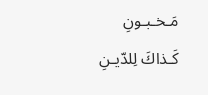مَـخـبـونِ
كَـذاكَ لِلدّيـنِ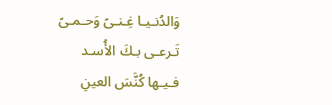وَالدُنـيـا غِـنـىً وَحـمـىً
تَـرعـى بـكَ الأُسـد فـيـها كُنَّسَ العينِ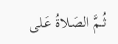ثُــمَّ الصَـلاةُ عَـلى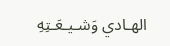الهـادي وَشـيـعَـتِهِ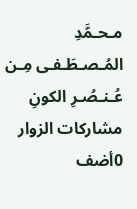مـحـمَّدِ المُـصـطَـفـى مِـن عُـنـصُـرِ الكونِ
مشاركات الزوار
0أضف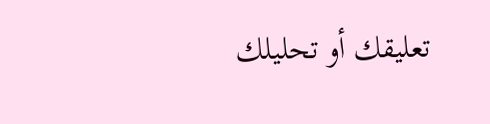تعليقك أو تحليلك